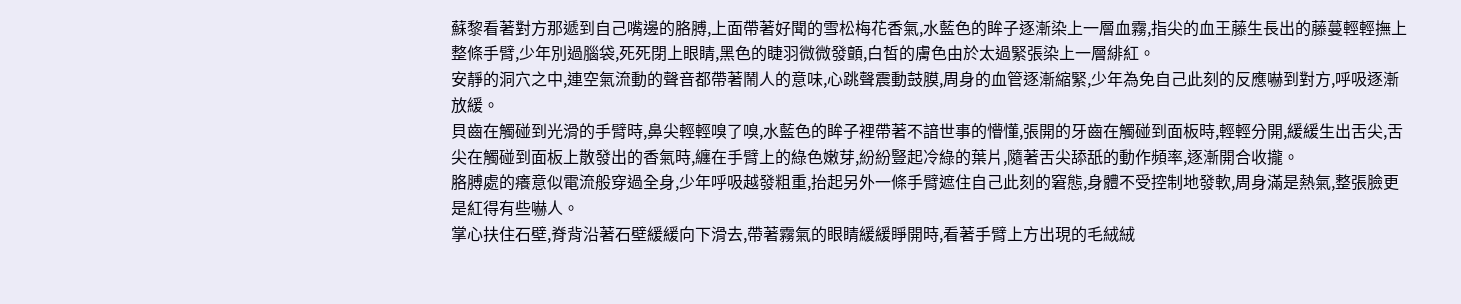蘇黎看著對方那遞到自己嘴邊的胳膊,上面帶著好聞的雪松梅花香氣,水藍色的眸子逐漸染上一層血霧,指尖的血王藤生長出的藤蔓輕輕撫上整條手臂,少年別過腦袋,死死閉上眼睛,黑色的睫羽微微發顫,白皙的膚色由於太過緊張染上一層緋紅。
安靜的洞穴之中,連空氣流動的聲音都帶著鬧人的意味,心跳聲震動鼓膜,周身的血管逐漸縮緊,少年為免自己此刻的反應嚇到對方,呼吸逐漸放緩。
貝齒在觸碰到光滑的手臂時,鼻尖輕輕嗅了嗅,水藍色的眸子裡帶著不諳世事的懵懂,張開的牙齒在觸碰到面板時,輕輕分開,緩緩生出舌尖,舌尖在觸碰到面板上散發出的香氣時,纏在手臂上的綠色嫩芽,紛紛豎起冷綠的葉片,隨著舌尖舔舐的動作頻率,逐漸開合收攏。
胳膊處的癢意似電流般穿過全身,少年呼吸越發粗重,抬起另外一條手臂遮住自己此刻的窘態,身體不受控制地發軟,周身滿是熱氣,整張臉更是紅得有些嚇人。
掌心扶住石壁,脊背沿著石壁緩緩向下滑去,帶著霧氣的眼睛緩緩睜開時,看著手臂上方出現的毛絨絨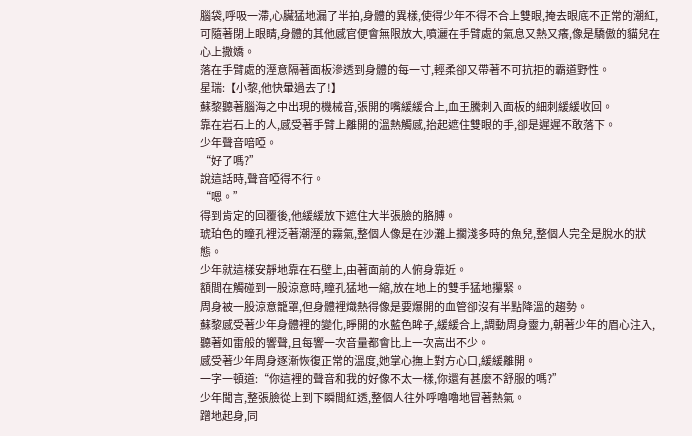腦袋,呼吸一滯,心臟猛地漏了半拍,身體的異樣,使得少年不得不合上雙眼,掩去眼底不正常的潮紅,可隨著閉上眼睛,身體的其他感官便會無限放大,噴灑在手臂處的氣息又熱又癢,像是驕傲的貓兒在心上撒嬌。
落在手臂處的溼意隔著面板滲透到身體的每一寸,輕柔卻又帶著不可抗拒的霸道野性。
星瑞:【小黎,他快暈過去了!】
蘇黎聽著腦海之中出現的機械音,張開的嘴緩緩合上,血王騰刺入面板的細刺緩緩收回。
靠在岩石上的人,感受著手臂上離開的溫熱觸感,抬起遮住雙眼的手,卻是遲遲不敢落下。
少年聲音喑啞。
“好了嗎?”
說這話時,聲音啞得不行。
“嗯。”
得到肯定的回覆後,他緩緩放下遮住大半張臉的胳膊。
琥珀色的瞳孔裡泛著潮溼的霧氣,整個人像是在沙灘上擱淺多時的魚兒,整個人完全是脫水的狀態。
少年就這樣安靜地靠在石壁上,由著面前的人俯身靠近。
額間在觸碰到一股涼意時,瞳孔猛地一縮,放在地上的雙手猛地攥緊。
周身被一股涼意籠罩,但身體裡熾熱得像是要爆開的血管卻沒有半點降溫的趨勢。
蘇黎感受著少年身體裡的變化,睜開的水藍色眸子,緩緩合上,調動周身靈力,朝著少年的眉心注入,聽著如雷般的響聲,且每響一次音量都會比上一次高出不少。
感受著少年周身逐漸恢復正常的溫度,她掌心撫上對方心口,緩緩離開。
一字一頓道:“你這裡的聲音和我的好像不太一樣,你還有甚麼不舒服的嗎?”
少年聞言,整張臉從上到下瞬間紅透,整個人往外呼嚕嚕地冒著熱氣。
蹭地起身,同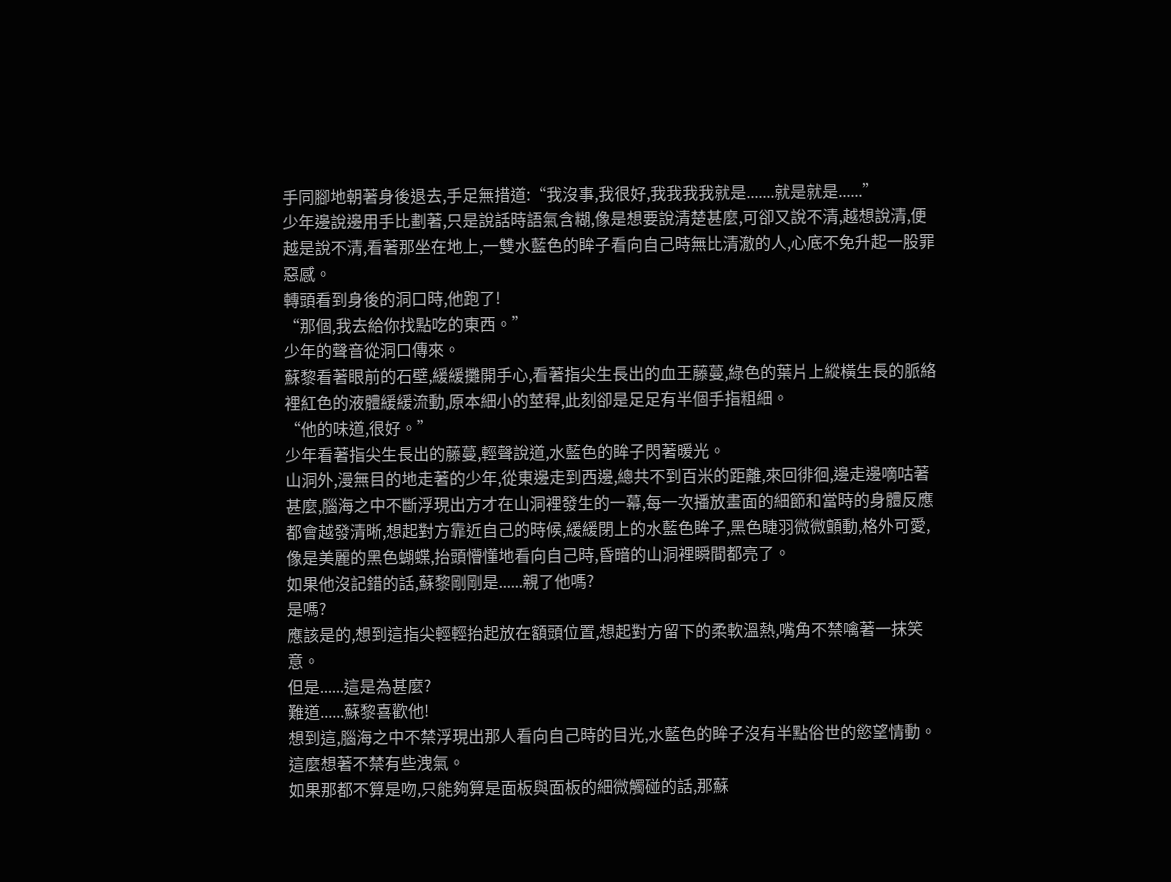手同腳地朝著身後退去,手足無措道:“我沒事,我很好,我我我我就是.......就是就是......”
少年邊說邊用手比劃著,只是說話時語氣含糊,像是想要說清楚甚麼,可卻又說不清,越想說清,便越是說不清,看著那坐在地上,一雙水藍色的眸子看向自己時無比清澈的人,心底不免升起一股罪惡感。
轉頭看到身後的洞口時,他跑了!
“那個,我去給你找點吃的東西。”
少年的聲音從洞口傳來。
蘇黎看著眼前的石壁,緩緩攤開手心,看著指尖生長出的血王藤蔓,綠色的葉片上縱橫生長的脈絡裡紅色的液體緩緩流動,原本細小的莖稈,此刻卻是足足有半個手指粗細。
“他的味道,很好。”
少年看著指尖生長出的藤蔓,輕聲說道,水藍色的眸子閃著暖光。
山洞外,漫無目的地走著的少年,從東邊走到西邊,總共不到百米的距離,來回徘徊,邊走邊嘀咕著甚麼,腦海之中不斷浮現出方才在山洞裡發生的一幕,每一次播放畫面的細節和當時的身體反應都會越發清晰,想起對方靠近自己的時候,緩緩閉上的水藍色眸子,黑色睫羽微微顫動,格外可愛,像是美麗的黑色蝴蝶,抬頭懵懂地看向自己時,昏暗的山洞裡瞬間都亮了。
如果他沒記錯的話,蘇黎剛剛是......親了他嗎?
是嗎?
應該是的,想到這指尖輕輕抬起放在額頭位置,想起對方留下的柔軟溫熱,嘴角不禁噙著一抹笑意。
但是......這是為甚麼?
難道......蘇黎喜歡他!
想到這,腦海之中不禁浮現出那人看向自己時的目光,水藍色的眸子沒有半點俗世的慾望情動。
這麼想著不禁有些洩氣。
如果那都不算是吻,只能夠算是面板與面板的細微觸碰的話,那蘇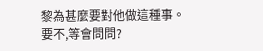黎為甚麼要對他做這種事。
要不,等會問問?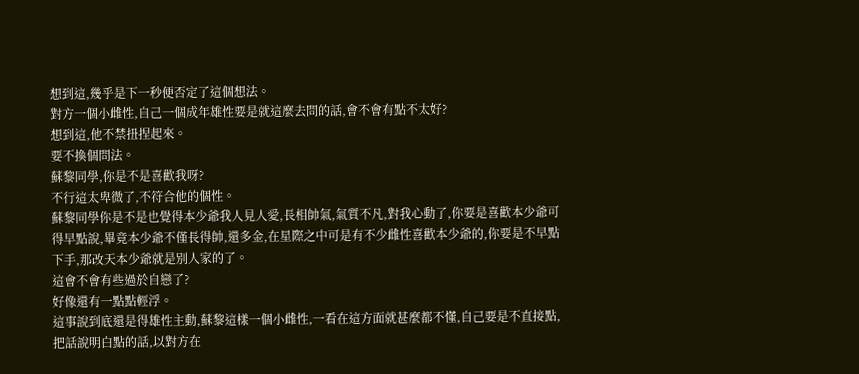想到這,幾乎是下一秒便否定了這個想法。
對方一個小雌性,自己一個成年雄性要是就這麼去問的話,會不會有點不太好?
想到這,他不禁扭捏起來。
要不換個問法。
蘇黎同學,你是不是喜歡我呀?
不行這太卑微了,不符合他的個性。
蘇黎同學你是不是也覺得本少爺我人見人愛,長相帥氣,氣質不凡,對我心動了,你要是喜歡本少爺可得早點說,畢竟本少爺不僅長得帥,還多金,在星際之中可是有不少雌性喜歡本少爺的,你要是不早點下手,那改天本少爺就是別人家的了。
這會不會有些過於自戀了?
好像還有一點點輕浮。
這事說到底還是得雄性主動,蘇黎這樣一個小雌性,一看在這方面就甚麼都不懂,自己要是不直接點,把話說明白點的話,以對方在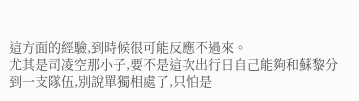這方面的經驗,到時候很可能反應不過來。
尤其是司凌空那小子,要不是這次出行日自己能夠和蘇黎分到一支隊伍,別說單獨相處了,只怕是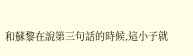和蘇黎在說第三句話的時候,這小子就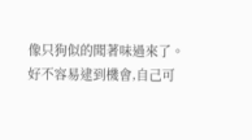像只狗似的聞著味過來了。
好不容易逮到機會,自己可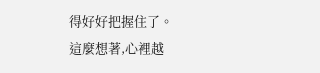得好好把握住了。
這麼想著,心裡越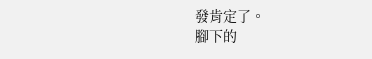發肯定了。
腳下的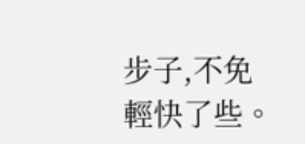步子,不免輕快了些。